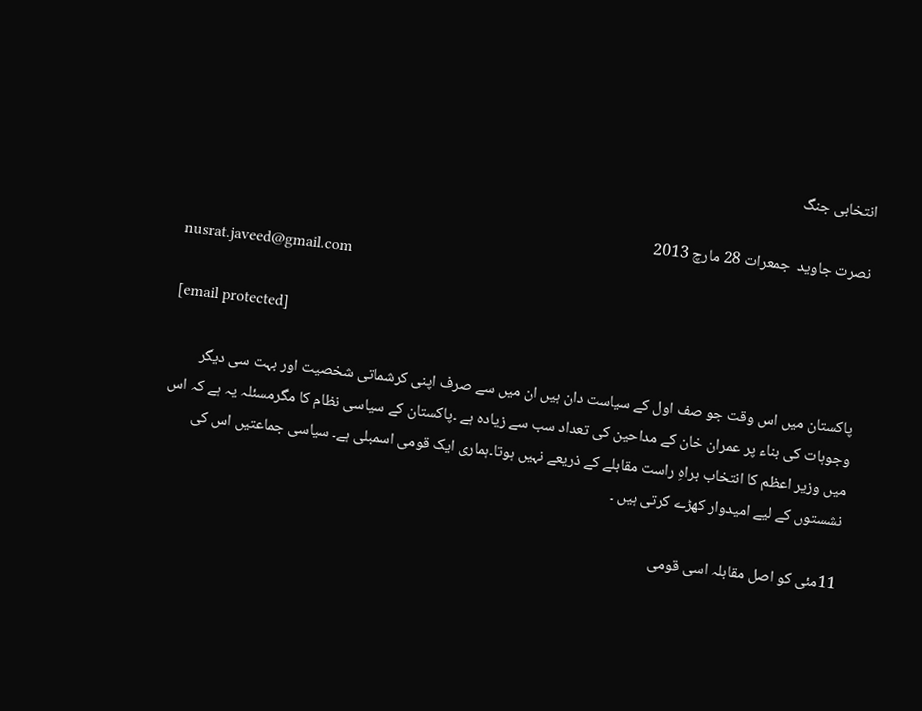انتخابی جنگ

نصرت جاوید  جمعرات 28 مارچ 2013
nusrat.javeed@gmail.com

[email protected]

پاکستان میں اس وقت جو صف اول کے سیاست دان ہیں ان میں سے صرف اپنی کرشماتی شخصیت اور بہت سی دیگر وجوہات کی بناء پر عمران خان کے مداحین کی تعداد سب سے زیادہ ہے ۔پاکستان کے سیاسی نظام کا مگرمسئلہ یہ ہے کہ اس میں وزیر اعظم کا انتخاب براہِ راست مقابلے کے ذریعے نہیں ہوتا۔ہماری ایک قومی اسمبلی ہے۔ سیاسی جماعتیں اس کی نشستوں کے لیے امیدوار کھڑے کرتی ہیں ۔

11مئی کو اصل مقابلہ اسی قومی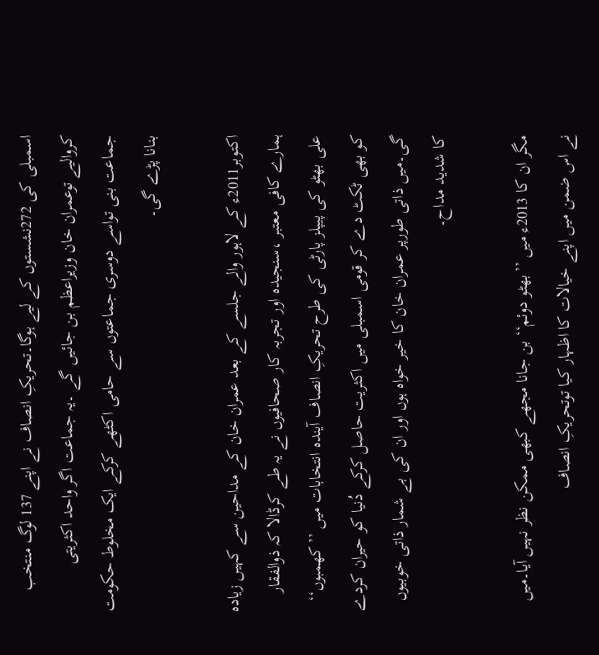اسمبلی کی 272نشستوں کے لیے ہوگا۔تحریکِ انصاف نے اپنے 137 لوگ منتخب کروالیے توعمران خان وزیراعظم بن جائیں گے ۔یہ جماعت اگر واحد اکثریتی جماعت بنی تواسے دوسری جماعتوں سے حامی اکٹھے کرکے ایک مخلوط حکومت بنانا پڑے گی۔

اکتوبر2011ء کے لاہور والے جلسے کے بعد عمران خان کے مداحین سے کہیں زیادہ ہمارے کافی معتبر ،سنجیدہ اور تجربہ کار صحافیوں نے یہ طے کرڈالا کہ ذوالفقار علی بھٹو کی پیپلز پارٹی کی طرح تحریکِ انصاف آیندہ انتخابات میں ’’کھمبوں‘‘ کو بھی ٹکٹ دے کر قومی اسمبلی میں اکثریت حاصل کرکے دُنیا کو حیران کردے گی۔میں ذاتی طورپر عمران خان کا خیر خواہ ہوں اور ان کی بے شمار ذاتی خوبیوں کا شدید مداح۔

مگر ان کا 2013ء میں ’’بھٹو دوئم‘‘ بن جانا مجھے کبھی ممکن نظر نہیں آیا۔میں نے اس ضمن میں اپنے خیالات کا اظہار کیا توتحریکِ انصاف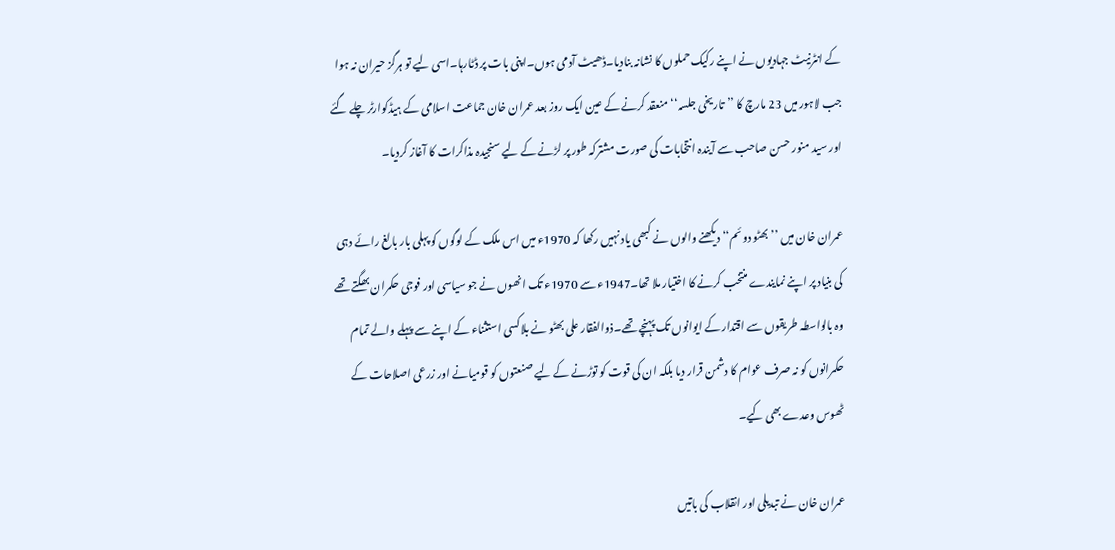کے انٹرنیٹ جہادیوں نے اپنے رکیک حملوں کا نشانہ بنادیا۔ڈھیٹ آدمی ہوں۔اپنی بات پر ڈٹارہا۔اسی لیے تو ہرگز حیران نہ ہوا جب لاہور میں 23 مارچ کا ’’تاریخی جلسہ‘‘ منعقد کرنے کے عین ایک روز بعد عمران خان جماعت اسلامی کے ہیڈکوارٹر چلے گئے اور سید منور حسن صاحب سے آیندہ انتخابات کی صورت مشترکہ طور پر لڑنے کے لیے سنجیدہ مذاکرات کا آغاز کردیا۔

عمران خان میں ’’بھٹو دوئم‘‘ دیکھنے والوں نے کبھی یاد نہیں رکھا کہ 1970ء میں اس ملک کے لوگوں کو پہلی بار بالغ رائے دہی کی بنیاد پر اپنے نمایندے منتخب کرنے کا اختیار ملا تھا۔1947ء سے 1970ء تک انھوں نے جو سیاسی اور فوجی حکمران بھگتے تھے وہ بالواسطہ طریقوں سے اقتدار کے ایوانوں تک پہنچے تھے۔ذوالفقار علی بھٹو نے بلاکسی استثناء کے اپنے سے پہلے والے تمام حکمرانوں کو نہ صرف عوام کا دشمن قرار دیا بلکہ ان کی قوت کو توڑنے کے لیے صنعتوں کو قومیانے اور زرعی اصلاحات کے ٹھوس وعدے بھی کیے۔

عمران خان نے تبدیلی اور انقلاب کی باتیں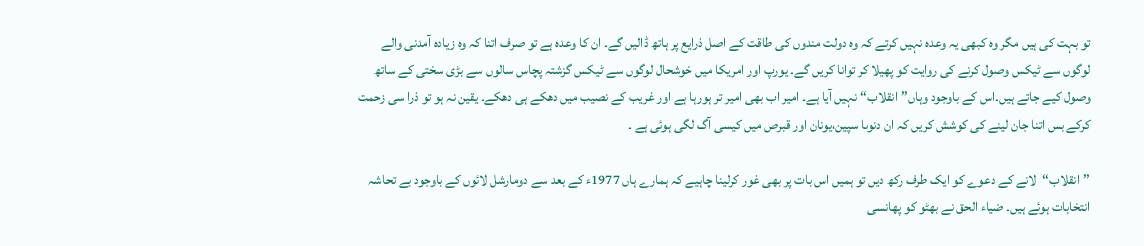تو بہت کی ہیں مگر وہ کبھی یہ وعدہ نہیں کرتے کہ وہ دولت مندوں کی طاقت کے اصل ذرایع پر ہاتھ ڈالیں گے۔ ان کا وعدہ ہے تو صرف اتنا کہ وہ زیادہ آمدنی والے لوگوں سے ٹیکس وصول کرنے کی روایت کو پھیلا کر توانا کریں گے۔ یورپ اور امریکا میں خوشحال لوگوں سے ٹیکس گزشتہ پچاس سالوں سے بڑی سختی کے ساتھ وصول کیے جاتے ہیں۔اس کے باوجود وہاں’’انقلاب‘‘ نہیں آیا ہے۔ امیر اب بھی امیر تر ہورہا ہے اور غریب کے نصیب میں دھکے ہی دھکے۔ یقین نہ ہو تو ذرا سی زحمت کرکے بس اتنا جان لینے کی کوشش کریں کہ ان دنوںا سپین،یونان اور قبرص میں کیسی آگ لگی ہوئی ہے ۔

’’انقلاب‘‘لانے کے دعوے کو ایک طرف رکھ دیں تو ہمیں اس بات پر بھی غور کرلینا چاہیے کہ ہمارے ہاں 1977ء کے بعد سے دومارشل لائوں کے باوجود بے تحاشہ انتخابات ہوئے ہیں۔ ضیاء الحق نے بھٹو کو پھانسی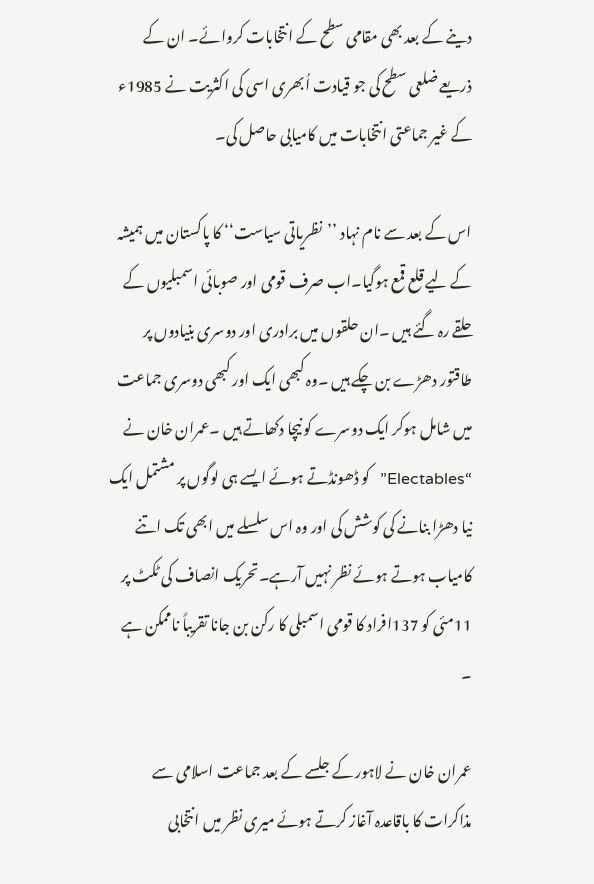دینے کے بعد بھی مقامی سطح کے انتخابات کروائے۔ ان کے ذریعے ضلعی سطح کی جو قیادت اُبھری اسی کی اکثریت نے 1985ء کے غیر جماعتی انتخابات میں کامیابی حاصل کی۔

اس کے بعد سے نام نہاد ’’نظریاتی سیاست‘‘ کا پاکستان میں ہمیشہ کے لیے قلع قمع ہوگیا۔اب صرف قومی اور صوبائی اسمبلیوں کے حلقے رہ گئے ہیں ۔ان حلقوں میں برادری اور دوسری بنیادوں پر طاقتور دھڑے بن چکے ہیں ۔وہ کبھی ایک اور کبھی دوسری جماعت میں شامل ہوکر ایک دوسرے کو نیچا دکھاتے ہیں ۔عمران خان نے “Electables”کو ڈھونڈتے ہوئے ایسے ہی لوگوں پر مشتمل ایک نیا دھڑا بنانے کی کوشش کی اور وہ اس سلسلے میں ابھی تک اتنے کامیاب ہوتے ہوئے نظر نہیں آرہے۔تحریک انصاف کی ٹکٹ پر 11مئی کو 137افراد کا قومی اسمبلی کا رکن بن جانا تقریباً ناممکن ہے ۔

عمران خان نے لاہور کے جلسے کے بعد جماعت اسلامی سے مذاکرات کا باقاعدہ آغاز کرتے ہوئے میری نظر میں انتخابی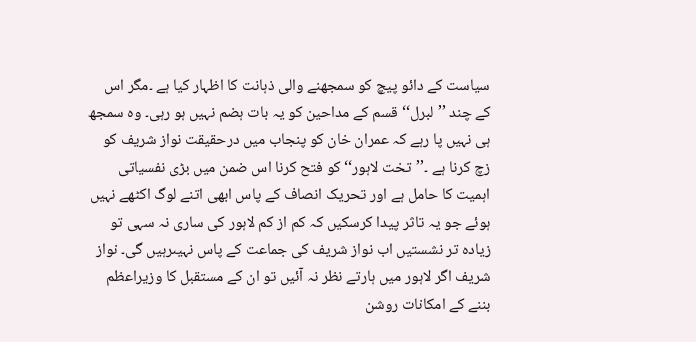سیاست کے دائو پیچ کو سمجھنے والی ذہانت کا اظہار کیا ہے ۔مگر اس کے چند ’’لبرل‘‘ قسم کے مداحین کو یہ بات ہضم نہیں ہو رہی۔ وہ سمجھ ہی نہیں پا رہے کہ عمران خان کو پنجاب میں درحقیقت نواز شریف کو زچ کرنا ہے ۔’’تخت لاہور‘‘ کو فتح کرنا اس ضمن میں بڑی نفسیاتی اہمیت کا حامل ہے اور تحریک انصاف کے پاس ابھی اتنے لوگ اکٹھے نہیں ہوئے جو یہ تاثر پیدا کرسکیں کہ کم از کم لاہور کی ساری نہ سہی تو زیادہ تر نشستیں اب نواز شریف کی جماعت کے پاس نہیںرہیں گی۔ نواز شریف اگر لاہور میں ہارتے نظر نہ آئیں تو ان کے مستقبل کا وزیراعظم بننے کے امکانات روشن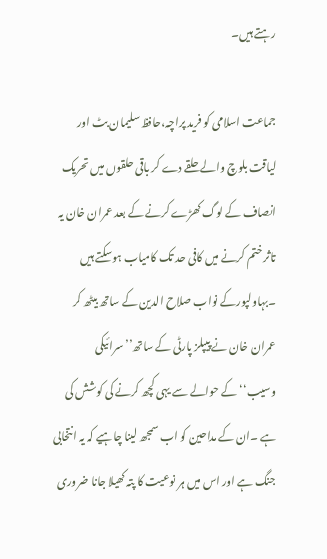رہتے ہیں۔

جماعت اسلامی کو فرید پراچہ،حافظ سلیمان بٹ اور لیاقت بلوچ والے حلقے دے کر باقی حلقوں میں تحریک انصاف کے لوگ کھڑے کرنے کے بعد عمران خان یہ تاثر ختم کرنے میں کافی حد تک کامیاب ہوسکتے ہیں ۔بہاولپورکے نواب صلاح الدین کے ساتھ بیٹھ کر عمران خان نے پیپلز پارٹی کے ساتھ’’سرائیکی وسیب‘‘کے حوالے سے یہی کچھ کرنے کی کوشش کی ہے ۔ان کے مداحین کو اب سمجھ لینا چاہیے کہ یہ انتخابی جنگ ہے اور اس میں ہر نوعیت کا پتہ کھیلا جانا ضروری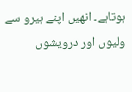ہوتاہے۔ انھیں اپنے ہیرو سے ولیوں اور درویشوں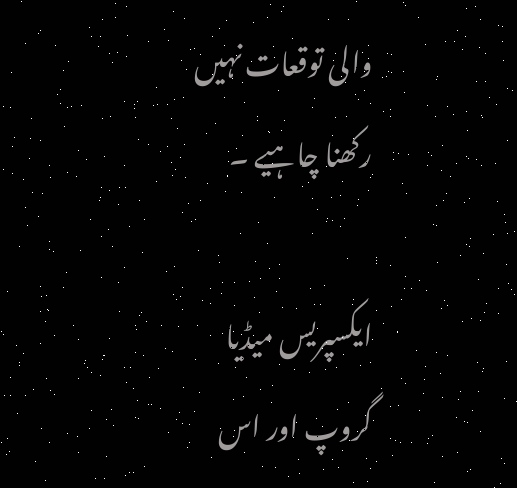والی توقعات نہیں رکھنا چاہیے ۔

ایکسپریس میڈیا گروپ اور اس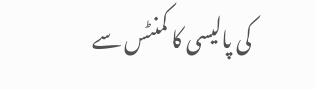کی پالیسی کا کمنٹس سے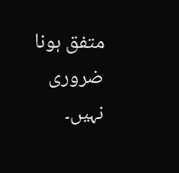متفق ہونا ضروری نہیں۔